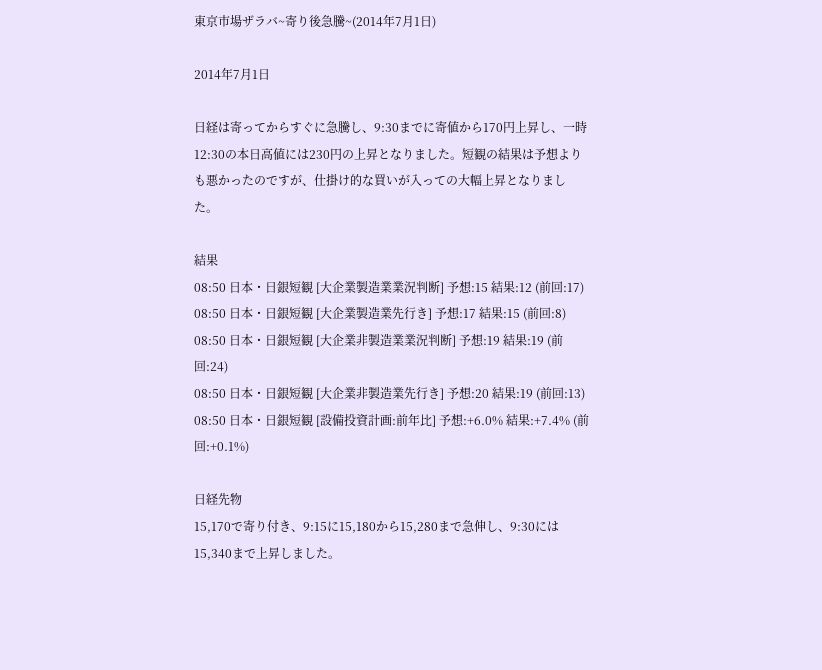東京市場ザラバ~寄り後急騰~(2014年7月1日)

2014年7月1日

日経は寄ってからすぐに急騰し、9:30までに寄値から170円上昇し、一時12:30の本日高値には230円の上昇となりました。短観の結果は予想よりも悪かったのですが、仕掛け的な買いが入っての大幅上昇となりました。

結果
08:50 日本・日銀短観 [大企業製造業業況判断] 予想:15 結果:12 (前回:17)
08:50 日本・日銀短観 [大企業製造業先行き] 予想:17 結果:15 (前回:8)
08:50 日本・日銀短観 [大企業非製造業業況判断] 予想:19 結果:19 (前回:24)
08:50 日本・日銀短観 [大企業非製造業先行き] 予想:20 結果:19 (前回:13)
08:50 日本・日銀短観 [設備投資計画:前年比] 予想:+6.0% 結果:+7.4% (前回:+0.1%)

日経先物
15,170で寄り付き、9:15に15,180から15,280まで急伸し、9:30には15,340まで上昇しました。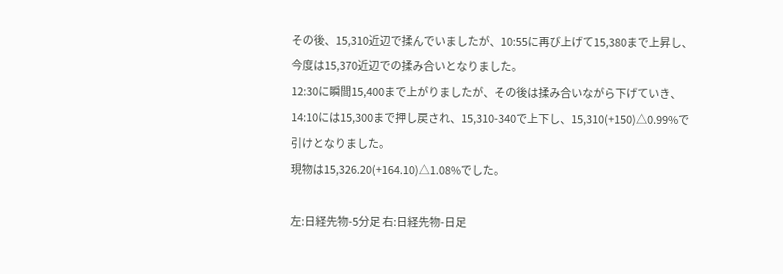その後、15,310近辺で揉んでいましたが、10:55に再び上げて15,380まで上昇し、今度は15,370近辺での揉み合いとなりました。
12:30に瞬間15,400まで上がりましたが、その後は揉み合いながら下げていき、14:10には15,300まで押し戻され、15,310-340で上下し、15,310(+150)△0.99%で引けとなりました。
現物は15,326.20(+164.10)△1.08%でした。

左:日経先物-5分足 右:日経先物-日足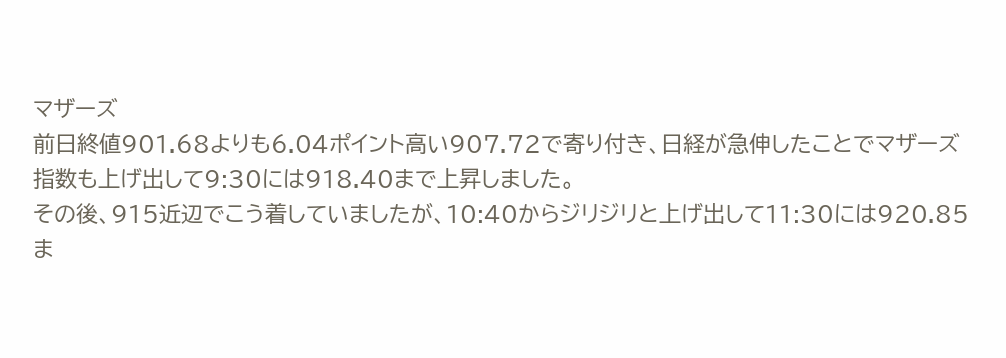マザーズ
前日終値901.68よりも6.04ポイント高い907.72で寄り付き、日経が急伸したことでマザーズ指数も上げ出して9:30には918.40まで上昇しました。
その後、915近辺でこう着していましたが、10:40からジリジリと上げ出して11:30には920.85ま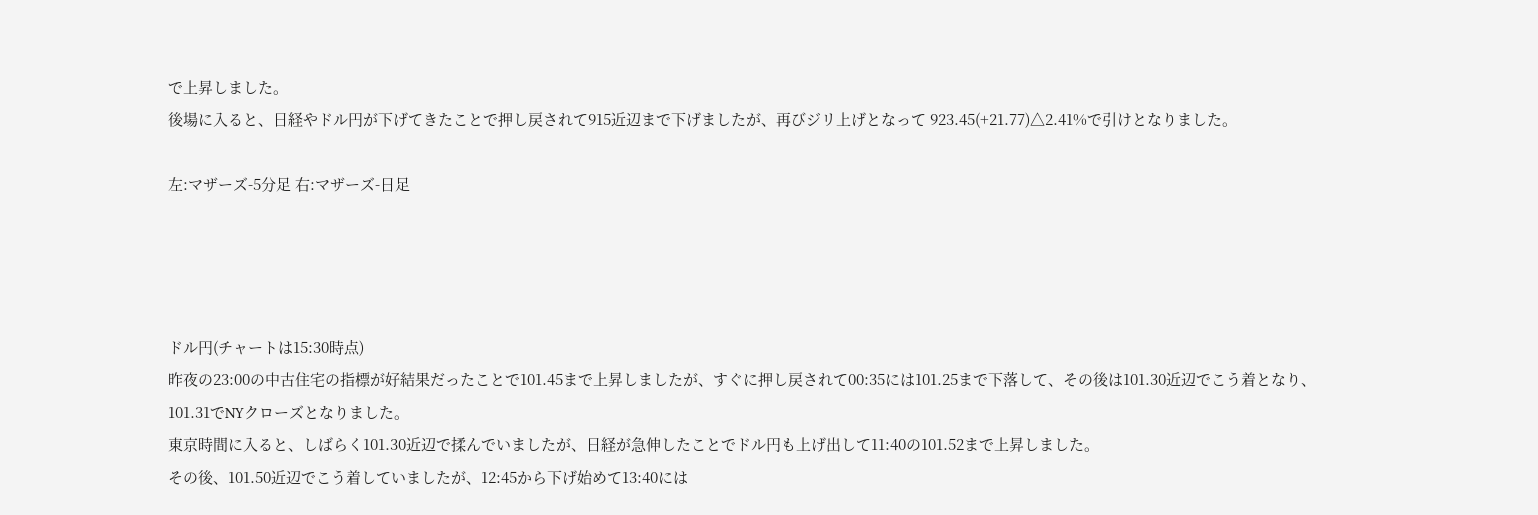で上昇しました。
後場に入ると、日経やドル円が下げてきたことで押し戻されて915近辺まで下げましたが、再びジリ上げとなって 923.45(+21.77)△2.41%で引けとなりました。

左:マザーズ-5分足 右:マザーズ-日足




ドル円(チャートは15:30時点)
昨夜の23:00の中古住宅の指標が好結果だったことで101.45まで上昇しましたが、すぐに押し戻されて00:35には101.25まで下落して、その後は101.30近辺でこう着となり、101.31でNYクローズとなりました。
東京時間に入ると、しばらく101.30近辺で揉んでいましたが、日経が急伸したことでドル円も上げ出して11:40の101.52まで上昇しました。
その後、101.50近辺でこう着していましたが、12:45から下げ始めて13:40には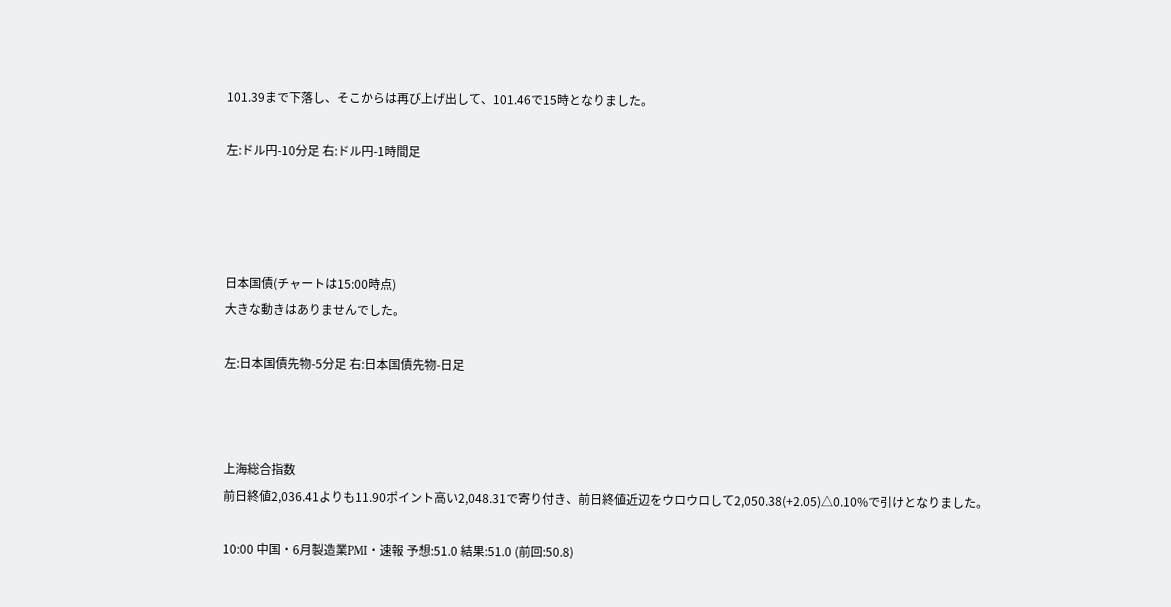101.39まで下落し、そこからは再び上げ出して、101.46で15時となりました。

左:ドル円-10分足 右:ドル円-1時間足




日本国債(チャートは15:00時点)
大きな動きはありませんでした。

左:日本国債先物-5分足 右:日本国債先物-日足



上海総合指数
前日終値2,036.41よりも11.90ポイント高い2,048.31で寄り付き、前日終値近辺をウロウロして2,050.38(+2.05)△0.10%で引けとなりました。

10:00 中国・6月製造業PMI・速報 予想:51.0 結果:51.0 (前回:50.8)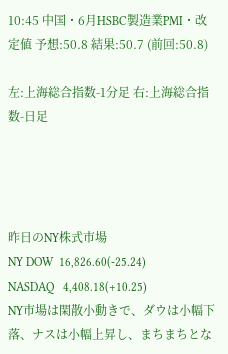10:45 中国・6月HSBC製造業PMI・改定値 予想:50.8 結果:50.7 (前回:50.8)

左:上海総合指数-1分足 右:上海総合指数-日足




昨日のNY株式市場
NY DOW  16,826.60(-25.24)
NASDAQ   4,408.18(+10.25)
NY市場は閑散小動きで、ダウは小幅下落、ナスは小幅上昇し、まちまちとな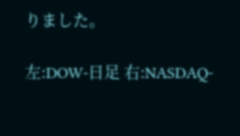りました。

左:DOW-日足 右:NASDAQ-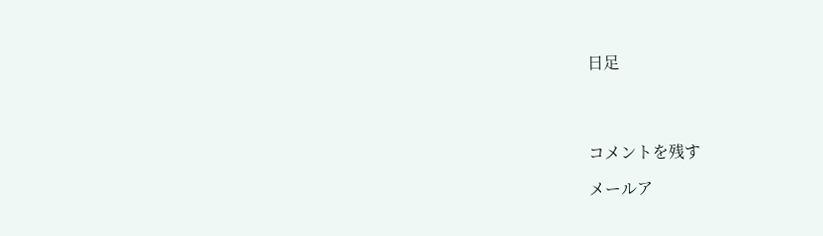日足




コメントを残す

メールア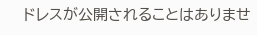ドレスが公開されることはありませ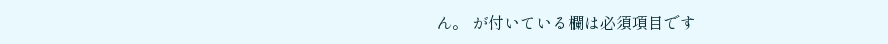ん。 が付いている欄は必須項目です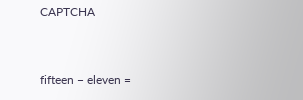CAPTCHA


fifteen − eleven =